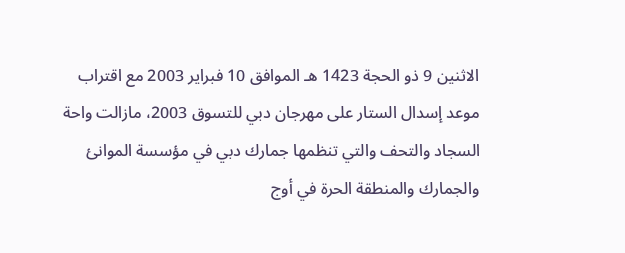الاثنين 9 ذو الحجة 1423 هـ الموافق 10 فبراير 2003 مع اقتراب موعد إسدال الستار على مهرجان دبي للتسوق 2003، مازالت واحة السجاد والتحف والتي تنظمها جمارك دبي في مؤسسة الموانئ والجمارك والمنطقة الحرة في أوج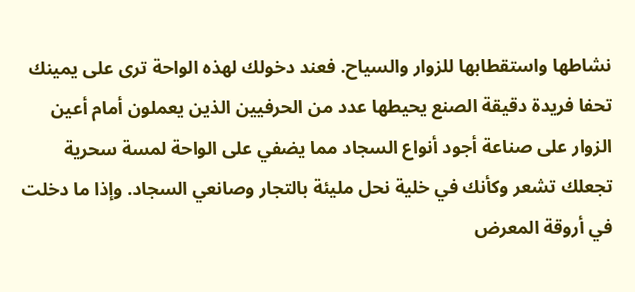نشاطها واستقطابها للزوار والسياح. فعند دخولك لهذه الواحة ترى على يمينك تحفا فريدة دقيقة الصنع يحيطها عدد من الحرفيين الذين يعملون أمام أعين الزوار على صناعة أجود أنواع السجاد مما يضفي على الواحة لمسة سحرية تجعلك تشعر وكأنك في خلية نحل مليئة بالتجار وصانعي السجاد. وإذا ما دخلت في أروقة المعرض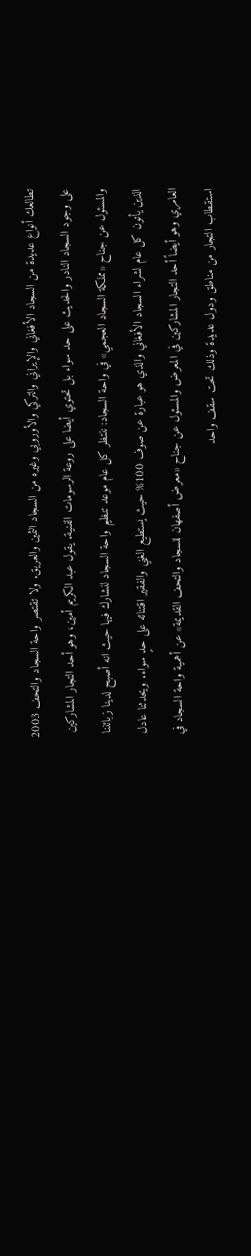تطالعك أنواع عديدة من السجاد الأفغاني والإيراني والتركي والأوروبي وغيره من السجاد الثمين والعريق. ولا تقتصر واحة السجاد والتحف 2003 على وجود السجاد النادر والحديث على حد سواء بل تحتوي أيضا على روعة الرسومات الفنية. يقول عبد الكريم أمين، وهو أحد التجار المشاركين والمسئول عن جناح «مملكة السجاد العجمي» في واحة السجاد: ننتظر كل عام موعد تنظيم واحة السجاد لنشارك فيها حيث انه أصبح لدينا زبائننا الذين يأتون كل عام لشراء السجاد الأفغاني والذي هو عبارة عن صوف 100% حيث يستطيع الغني والفقير اقتنائه على حدٍ سواء. ويحدثنا عادل العامري وهو أيضاً أحد التجار المشاركين في المعرض والمسئول عن جناح «معرض أصفهان للسجاد والتحف القديمة» عن أهمية واحة السجاد في استقطاب التجار من مناطق ودول عديدة وذلك تحت سقف واحد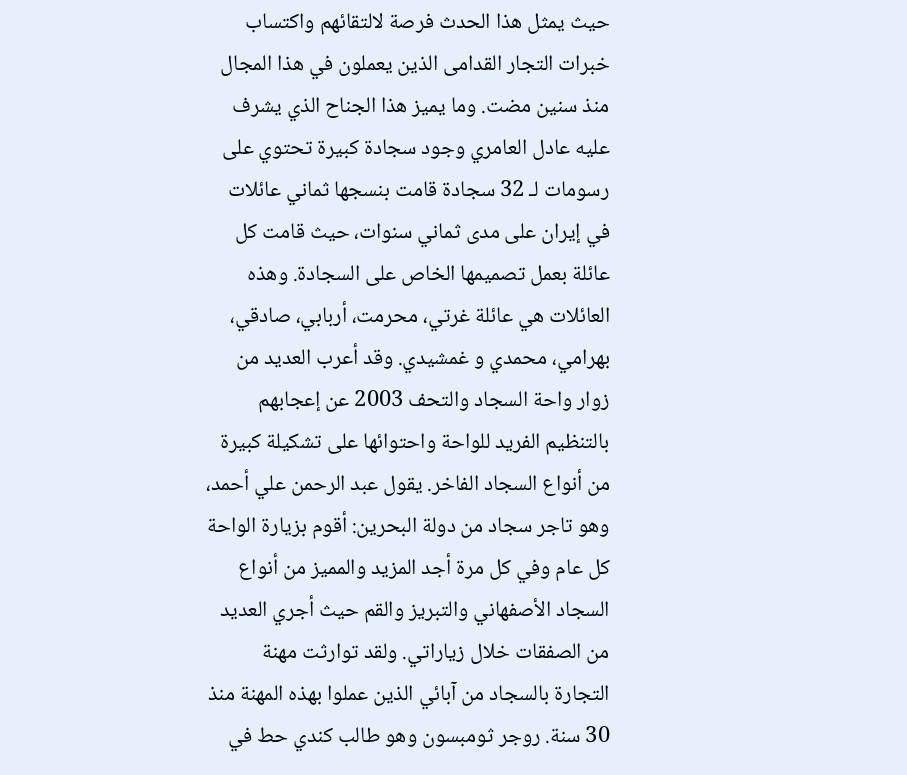حيث يمثل هذا الحدث فرصة لالتقائهم واكتساب خبرات التجار القدامى الذين يعملون في هذا المجال منذ سنين مضت. وما يميز هذا الجناح الذي يشرف عليه عادل العامري وجود سجادة كبيرة تحتوي على رسومات لـ 32 سجادة قامت بنسجها ثماني عائلات في إيران على مدى ثماني سنوات، حيث قامت كل عائلة بعمل تصميمها الخاص على السجادة. وهذه العائلات هي عائلة غرتي، محرمت، أربابي، صادقي، بهرامي، محمدي و غمشيدي. وقد أعرب العديد من زوار واحة السجاد والتحف 2003 عن إعجابهم بالتنظيم الفريد للواحة واحتوائها على تشكيلة كبيرة من أنواع السجاد الفاخر. يقول عبد الرحمن علي أحمد، وهو تاجر سجاد من دولة البحرين: أقوم بزيارة الواحة كل عام وفي كل مرة أجد المزيد والمميز من أنواع السجاد الأصفهاني والتبريز والقم حيث أجري العديد من الصفقات خلال زياراتي. ولقد توارثت مهنة التجارة بالسجاد من آبائي الذين عملوا بهذه المهنة منذ 30 سنة. روجر ثومبسون وهو طالب كندي حط في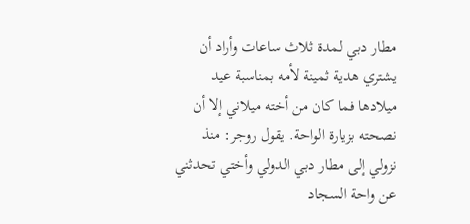مطار دبي لمدة ثلاث ساعات وأراد أن يشتري هدية ثمينة لأمه بمناسبة عيد ميلادها فما كان من أخته ميلاني إلا أن نصحته بزيارة الواحة. يقول روجر: منذ نزولي إلى مطار دبي الدولي وأختي تحدثني عن واحة السجاد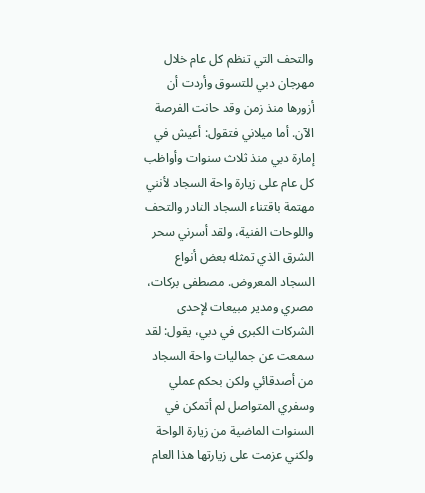والتحف التي تنظم كل عام خلال مهرجان دبي للتسوق وأردت أن أزورها منذ زمن وقد حانت الفرصة الآن. أما ميلاني فتقول: أعيش في إمارة دبي منذ ثلاث سنوات وأواظب كل عام على زيارة واحة السجاد لأنني مهتمة باقتناء السجاد النادر والتحف واللوحات الفنية، ولقد أسرني سحر الشرق الذي تمثله بعض أنواع السجاد المعروض. مصطفى بركات، مصري ومدير مبيعات لإحدى الشركات الكبرى في دبي، يقول: لقد سمعت عن جماليات واحة السجاد من أصدقائي ولكن بحكم عملي وسفري المتواصل لم أتمكن في السنوات الماضية من زيارة الواحة ولكني عزمت على زيارتها هذا العام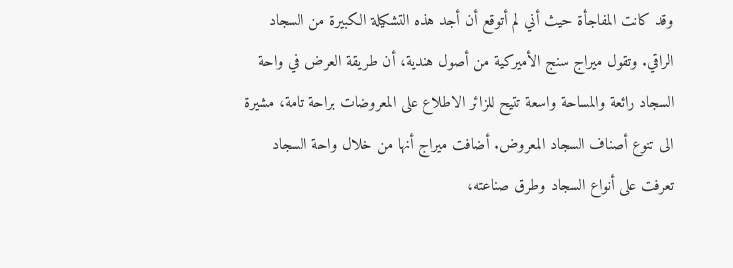وقد كانت المفاجأة حيث أني لم أتوقع أن أجد هذه التشكيلة الكبيرة من السجاد الراقي. وتقول ميراج سنج الأميركية من أصول هندية، أن طريقة العرض في واحة السجاد رائعة والمساحة واسعة تتيح للزائر الاطلاع على المعروضات براحة تامة، مشيرة الى تنوع أصناف السجاد المعروض. أضافت ميراج أنها من خلال واحة السجاد تعرفت على أنواع السجاد وطرق صناعته،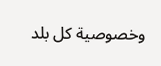وخصوصية كل بلد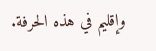وإقليم في هذه الحرفة.